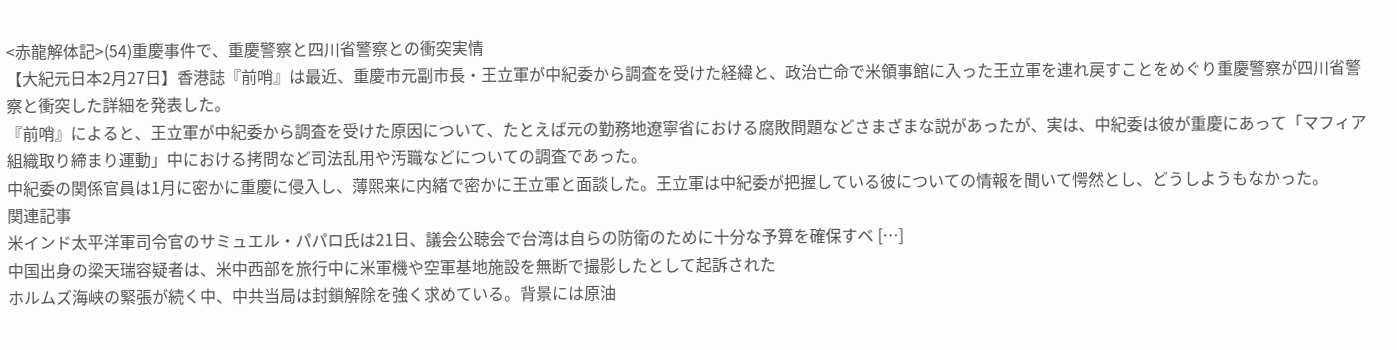<赤龍解体記>(54)重慶事件で、重慶警察と四川省警察との衝突実情
【大紀元日本2月27日】香港誌『前哨』は最近、重慶市元副市長・王立軍が中紀委から調査を受けた経緯と、政治亡命で米領事館に入った王立軍を連れ戻すことをめぐり重慶警察が四川省警察と衝突した詳細を発表した。
『前哨』によると、王立軍が中紀委から調査を受けた原因について、たとえば元の勤務地遼寧省における腐敗問題などさまざまな説があったが、実は、中紀委は彼が重慶にあって「マフィア組織取り締まり運動」中における拷問など司法乱用や汚職などについての調査であった。
中紀委の関係官員は1月に密かに重慶に侵入し、薄煕来に内緒で密かに王立軍と面談した。王立軍は中紀委が把握している彼についての情報を聞いて愕然とし、どうしようもなかった。
関連記事
米インド太平洋軍司令官のサミュエル・パパロ氏は21日、議会公聴会で台湾は自らの防衛のために十分な予算を確保すべ […]
中国出身の梁天瑞容疑者は、米中西部を旅行中に米軍機や空軍基地施設を無断で撮影したとして起訴された
ホルムズ海峡の緊張が続く中、中共当局は封鎖解除を強く求めている。背景には原油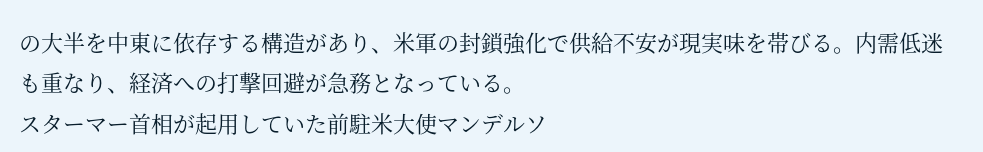の大半を中東に依存する構造があり、米軍の封鎖強化で供給不安が現実味を帯びる。内需低迷も重なり、経済への打撃回避が急務となっている。
スターマー首相が起用していた前駐米大使マンデルソ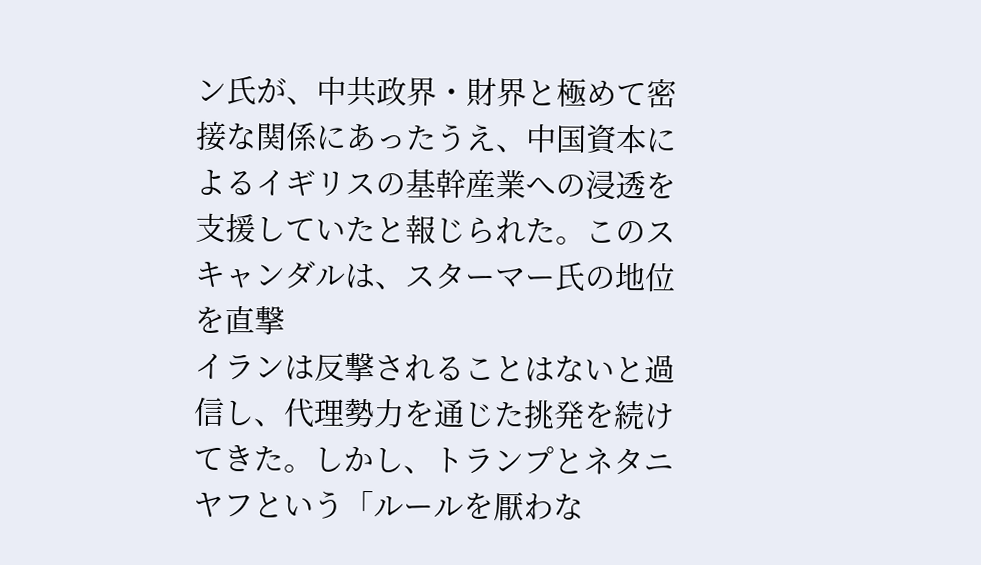ン氏が、中共政界・財界と極めて密接な関係にあったうえ、中国資本によるイギリスの基幹産業への浸透を支援していたと報じられた。このスキャンダルは、スターマー氏の地位を直撃
イランは反撃されることはないと過信し、代理勢力を通じた挑発を続けてきた。しかし、トランプとネタニヤフという「ルールを厭わな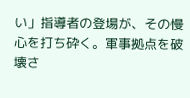い」指導者の登場が、その慢心を打ち砕く。軍事拠点を破壊さ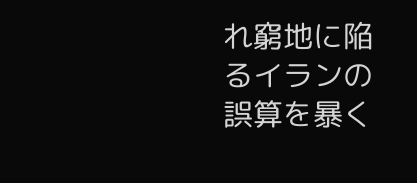れ窮地に陥るイランの誤算を暴く